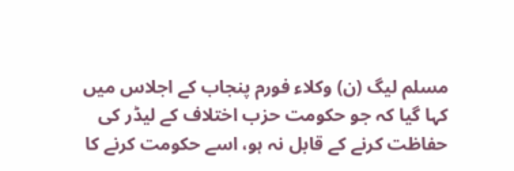مسلم لیگ (ن) وکلاء فورم پنجاب کے اجلاس میں کہا گیا کہ جو حکومت حزب اختلاف کے لیڈر کی حفاظت کرنے کے قابل نہ ہو، اسے حکومت کرنے کا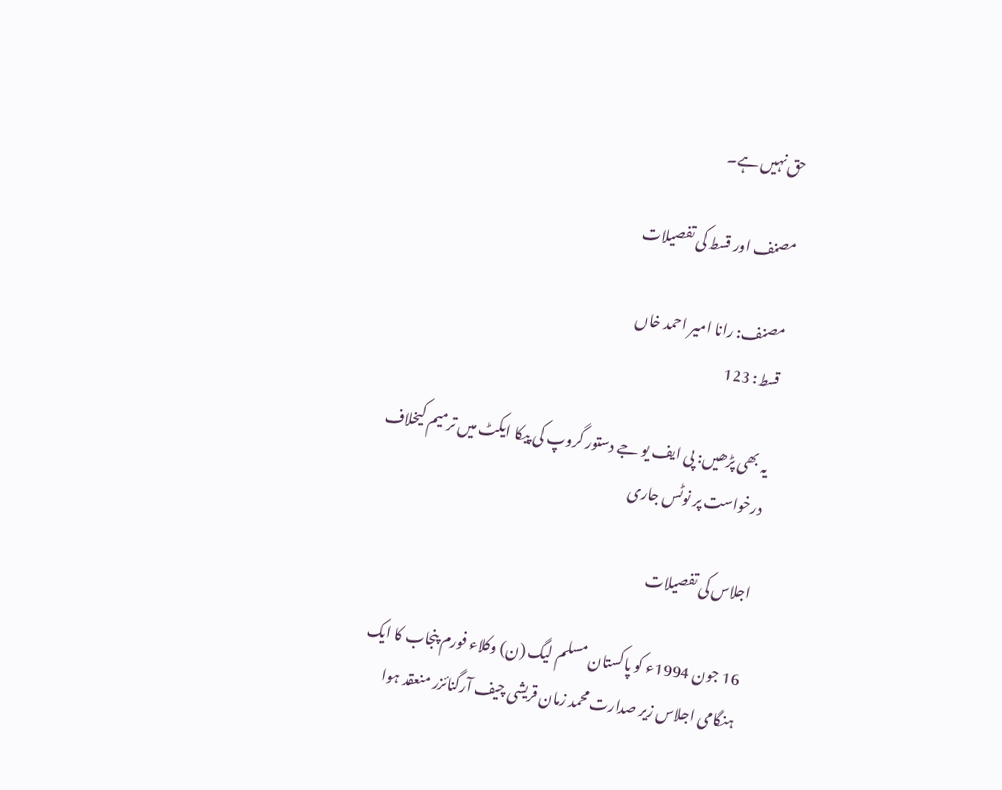حق نہیں ہے۔

مصنف اور قسط کی تفصیلات

مصنف: رانا امیر احمد خاں
قسط: 123

یہ بھی پڑھیں: پی ایف یو جے دستور گروپ کی پیکا ایکٹ میں ترمیم کیخلاف درخواست پر نوٹس جاری

اجلاس کی تفصیلات

16 جون 1994ء کو پاکستان مسلم لیگ (ن) وکلاء فورم پنجاب کا ایک ہنگامی اجلاس زیر صدارت محمد زمان قریشی چیف آرگنائزر منعقد ہوا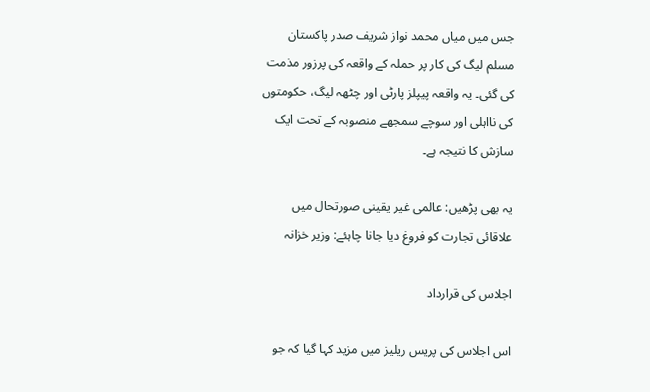جس میں میاں محمد نواز شریف صدر پاکستان مسلم لیگ کی کار پر حملہ کے واقعہ کی پرزور مذمت کی گئی۔ یہ واقعہ پیپلز پارٹی اور چٹھہ لیگ، حکومتوں کی نااہلی اور سوچے سمجھے منصوبہ کے تحت ایک سازش کا نتیجہ ہے۔

یہ بھی پڑھیں: عالمی غیر یقینی صورتحال میں علاقائی تجارت کو فروغ دیا جانا چاہئے: وزیر خزانہ

اجلاس کی قرارداد

اس اجلاس کی پریس ریلیز میں مزید کہا گیا کہ جو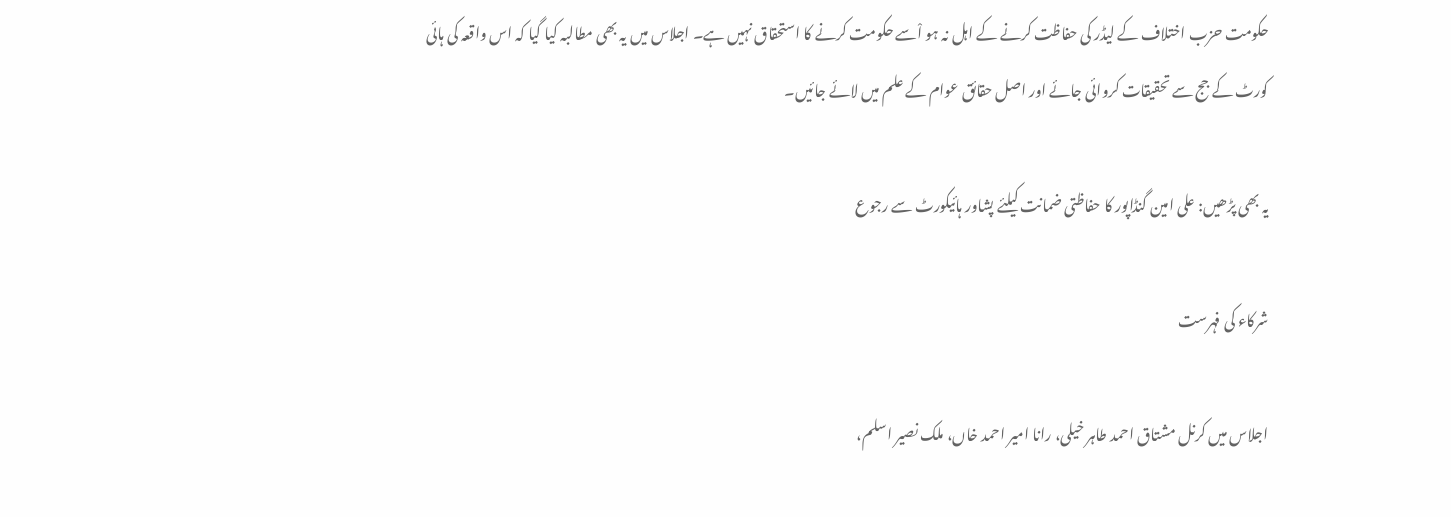حکومت حزب اختلاف کے لیڈر کی حفاظت کرنے کے اہل نہ ہو اْسے حکومت کرنے کا استحقاق نہیں ہے۔ اجلاس میں یہ بھی مطالبہ کیا گیا کہ اس واقعہ کی ہائی کورٹ کے جج سے تحقیقات کروائی جائے اور اصل حقائق عوام کے علم میں لائے جائیں۔

یہ بھی پڑھیں: علی امین گنڈاپور کا حفاظتی ضمانت کیلئے پشاور ہائیکورٹ سے رجوع

شرکاء کی فہرست

اجلاس میں کرنل مشتاق احمد طاہر خیلی، رانا امیر احمد خاں، ملک نصیر اسلم،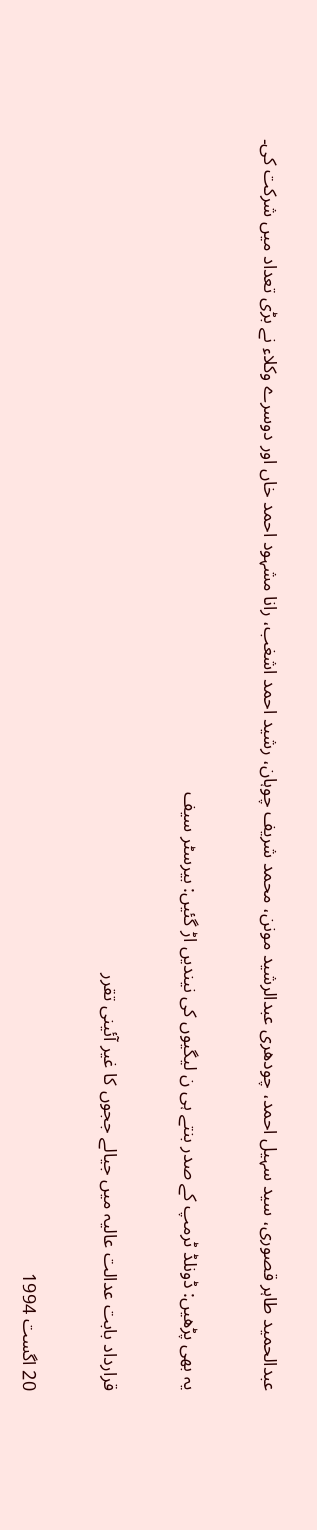عبدالحمید طاہر قصوری، سید سہیل احمد، چودھری عبدالرشید مونن، محمد شریف چوہان، رشید احمد اشغب، رانا مشہود احمد خاں اور دوسرے وکلاء نے بڑی تعداد میں شرکت کی۔

یہ بھی پڑھیں: ڈونلڈ ٹرمپ کے صدر بنتے ہی ن لیگیوں کی نیندیں اڑ گئیں: بیرسٹر سیف

قرارداد بابت عدالت عالیہ میں جیالے ججوں کا غیر آئینی تقرر

20 اگست 1994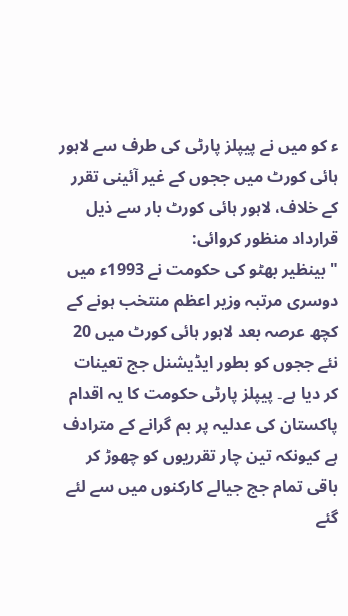ء کو میں نے پیپلز پارٹی کی طرف سے لاہور ہائی کورٹ میں ججوں کے غیر آئینی تقرر کے خلاف، لاہور ہائی کورٹ بار سے ذیل قرارداد منظور کروائی:
"بینظیر بھٹو کی حکومت نے 1993ء میں دوسری مرتبہ وزیر اعظم منتخب ہونے کے کچھ عرصہ بعد لاہور ہائی کورٹ میں 20 نئے ججوں کو بطور ایڈیشنل جج تعینات کر دیا ہے۔ پیپلز پارٹی حکومت کا یہ اقدام پاکستان کی عدلیہ پر بم گرانے کے مترادف ہے کیونکہ تین چار تقرریوں کو چھوڑ کر باقی تمام جج جیالے کارکنوں میں سے لئے گئے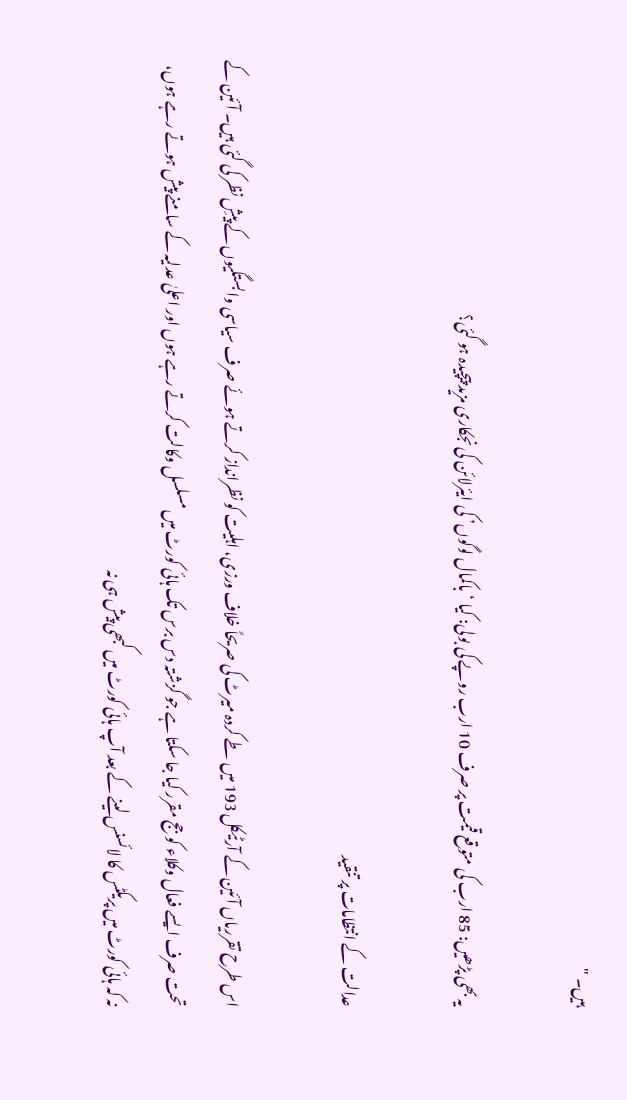ہیں۔ "

یہ بھی پڑھیں: 85 ارب کی متوقع قیمت پر صرف 10 ارب روپے کی بولی: کیا ‘باکمال لوگوں’ کی ایئرلائن کی نجکاری مزید پیچیدہ ہو گئی؟

عدالت کے انتظامات پر تنقید

اس طرح تقرریاں آئین کے آرٹیکل 193 میں طے کردہ میرٹ کی صریحاً خلاف ورزی، اہلیت کو نظرانداز کرتے ہوئے صرف سیاسی وابستگیوں کے پیشِ نظر کی گئی ہیں۔ آئین کے تحت صرف ایسے فعال وکلاء کو جج مقرر کیا جا سکتا ہے جو گزشتہ دس برس تک ہائی کورٹ میں مسلسل وکالت کرتے رہے ہوں اور اعلیٰ عدلیہ کے سامنے پیش ہوتے رہے ہوں، نہ کہ ہائی کورٹ میں پریکٹس کا لائسنس لینے کے بعد آپ ہائی کورٹ میں کبھی پیش ہی نہ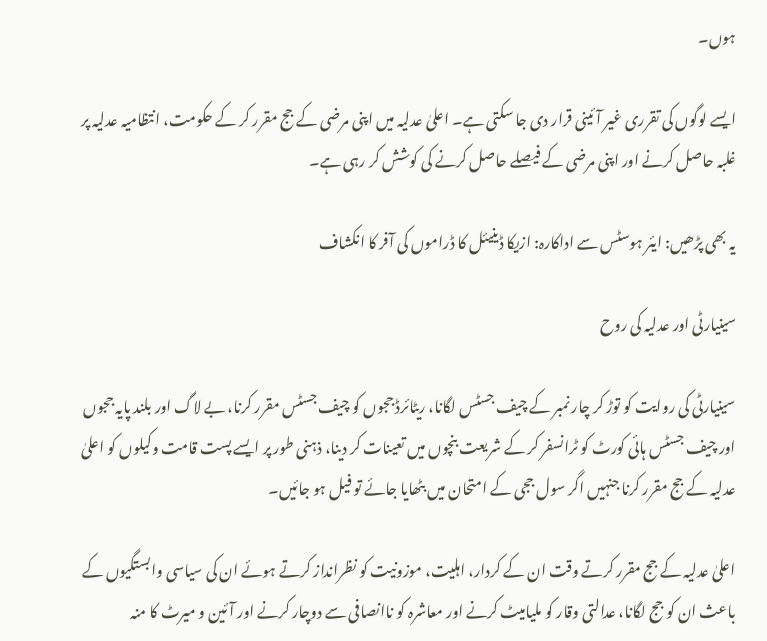ہوں۔

ایسے لوگوں کی تقرری غیر آئینی قرار دی جا سکتی ہے۔ اعلیٰ عدلیہ میں اپنی مرضی کے جج مقرر کر کے حکومت، انتظامیہ عدلیہ پر غلبہ حاصل کرنے اور اپنی مرضی کے فیصلے حاصل کرنے کی کوشش کر رہی ہے۔

یہ بھی پڑھیں: ایئر ہوسٹس سے اداکارہ: ازیکا ڈینیئل کا ڈراموں کی آفر کا انکشاف

سینیارٹی اور عدلیہ کی روح

سینیارٹی کی روایت کو توڑ کر چار نمبر کے چیف جسٹس لگانا، ریٹائرڈ ججوں کو چیف جسٹس مقرر کرنا، بے لاگ اور بلند پایہ ججوں اور چیف جسٹس ہائی کورٹ کو ٹرانسفر کر کے شریعت بنچوں میں تعینات کر دینا، ذہنی طور پر ایسے پست قامت وکیلوں کو اعلیٰ عدلیہ کے جج مقرر کرنا جنہیں اگر سول ججی کے امتحان میں بٹھایا جائے تو فیل ہو جائیں۔

اعلیٰ عدلیہ کے جج مقرر کرتے وقت ان کے کردار، اہلیت، موزونیت کو نظرانداز کرتے ہوئے ان کی سیاسی وابستگیوں کے باعث ان کو جج لگانا، عدالتی وقار کو ملیامیٹ کرنے اور معاشرہ کو ناانصافی سے دوچار کرنے اور آئین و میرٹ کا منہ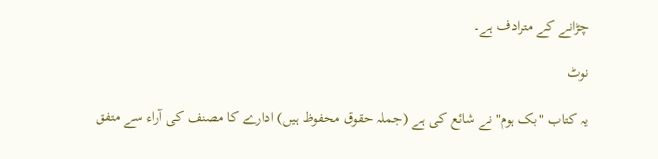چڑانے کے مترادف ہے۔

نوٹ

یہ کتاب "بک ہوم" نے شائع کی ہے (جملہ حقوق محفوظ ہیں) ادارے کا مصنف کی آراء سے متفق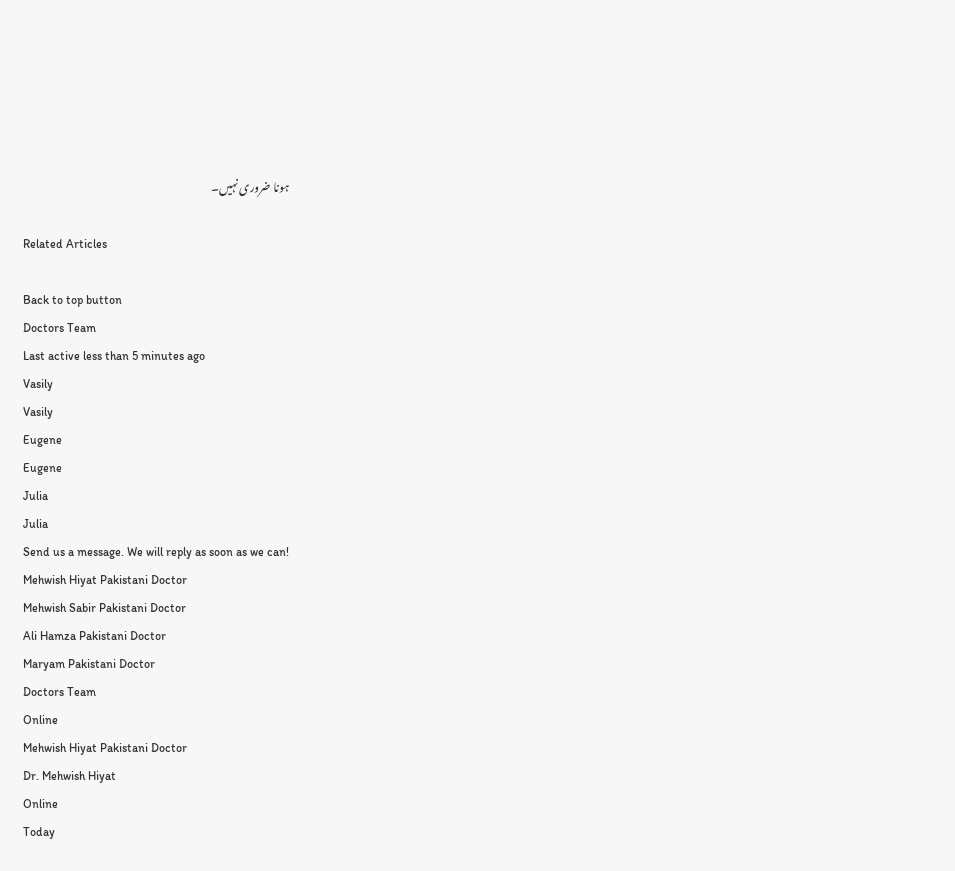ہونا ضروری نہیں۔

Related Articles

Back to top button
Doctors Team
Last active less than 5 minutes ago
Vasily
Vasily
Eugene
Eugene
Julia
Julia
Send us a message. We will reply as soon as we can!
Mehwish Hiyat Pakistani Doctor
Mehwish Sabir Pakistani Doctor
Ali Hamza Pakistani Doctor
Maryam Pakistani Doctor
Doctors Team
Online
Mehwish Hiyat Pakistani Doctor
Dr. Mehwish Hiyat
Online
Today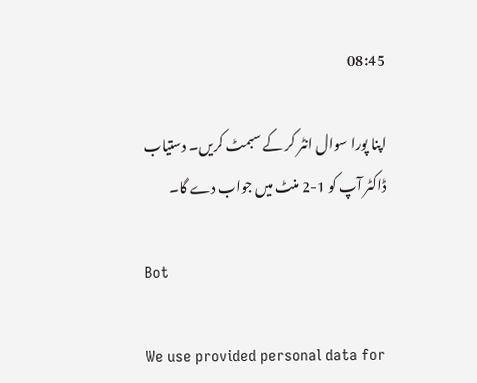08:45

اپنا پورا سوال انٹر کر کے سبمٹ کریں۔ دستیاب ڈاکٹر آپ کو 1-2 منٹ میں جواب دے گا۔

Bot

We use provided personal data for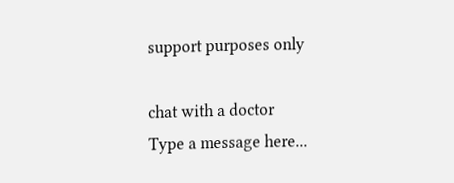support purposes only

chat with a doctor
Type a message here...